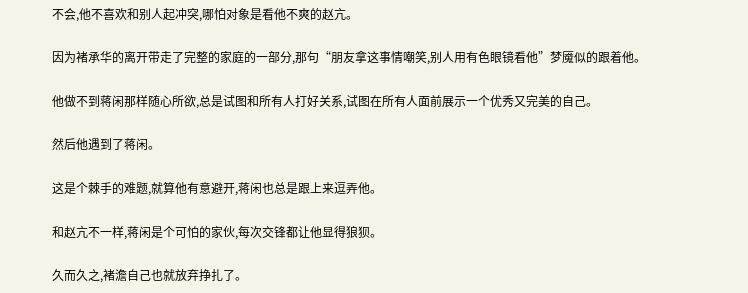不会,他不喜欢和别人起冲突,哪怕对象是看他不爽的赵亢。

因为褚承华的离开带走了完整的家庭的一部分,那句“朋友拿这事情嘲笑,别人用有色眼镜看他”梦魇似的跟着他。

他做不到蒋闲那样随心所欲,总是试图和所有人打好关系,试图在所有人面前展示一个优秀又完美的自己。

然后他遇到了蒋闲。

这是个棘手的难题,就算他有意避开,蒋闲也总是跟上来逗弄他。

和赵亢不一样,蒋闲是个可怕的家伙,每次交锋都让他显得狼狈。

久而久之,褚澹自己也就放弃挣扎了。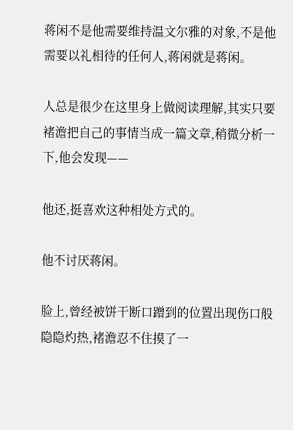蒋闲不是他需要维持温文尔雅的对象,不是他需要以礼相待的任何人,蒋闲就是蒋闲。

人总是很少在这里身上做阅读理解,其实只要褚澹把自己的事情当成一篇文章,稍微分析一下,他会发现——

他还,挺喜欢这种相处方式的。

他不讨厌蒋闲。

脸上,曾经被饼干断口蹭到的位置出现伤口般隐隐灼热,褚澹忍不住摸了一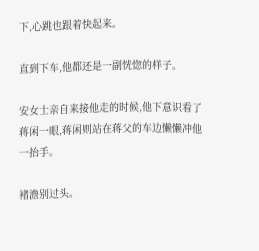下,心跳也跟着快起来。

直到下车,他都还是一副恍惚的样子。

安女士亲自来接他走的时候,他下意识看了蒋闲一眼,蒋闲则站在蒋父的车边懒懒冲他一抬手。

褚澹别过头。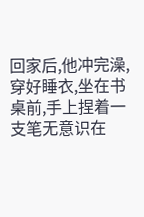回家后,他冲完澡,穿好睡衣,坐在书桌前,手上捏着一支笔无意识在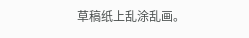草稿纸上乱涂乱画。